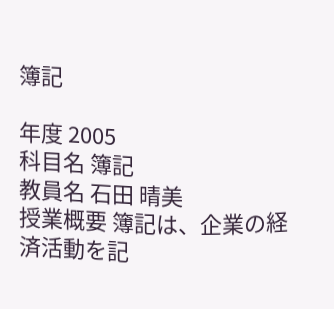簿記

年度 2005
科目名 簿記
教員名 石田 晴美
授業概要 簿記は、企業の経済活動を記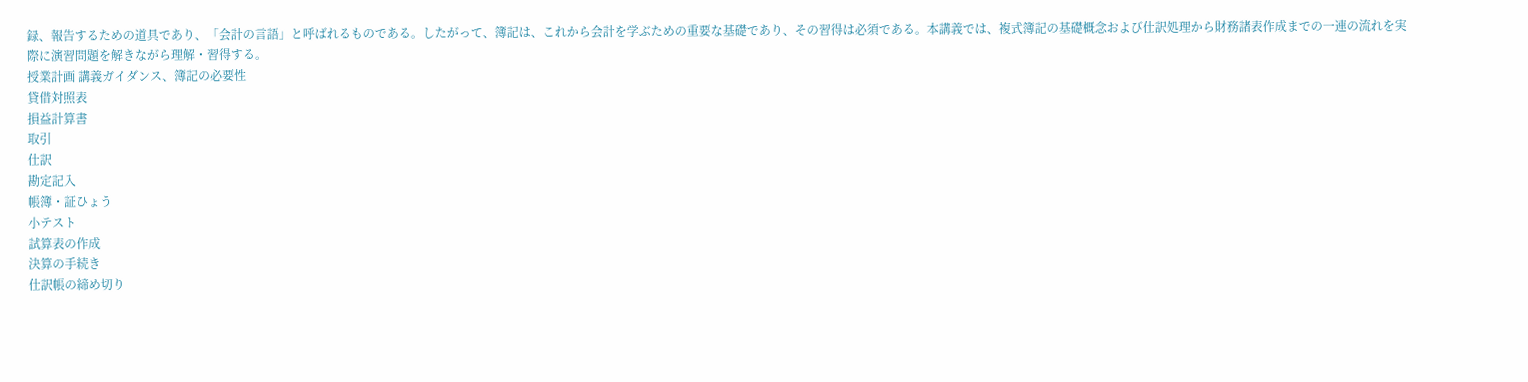録、報告するための道具であり、「会計の言語」と呼ばれるものである。したがって、簿記は、これから会計を学ぶための重要な基礎であり、その習得は必須である。本講義では、複式簿記の基礎概念および仕訳処理から財務諸表作成までの一連の流れを実際に演習問題を解きながら理解・習得する。
授業計画 講義ガイダンス、簿記の必要性
貸借対照表
損益計算書
取引
仕訳
勘定記入
帳簿・証ひょう
小テスト
試算表の作成
決算の手続き
仕訳帳の締め切り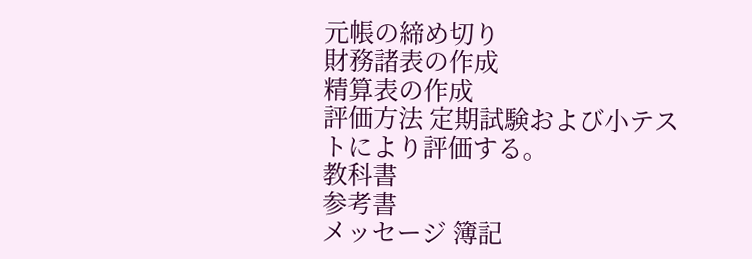元帳の締め切り
財務諸表の作成
精算表の作成
評価方法 定期試験および小テストにより評価する。
教科書
参考書
メッセージ 簿記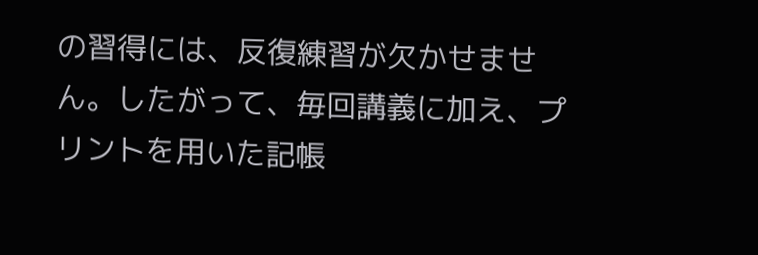の習得には、反復練習が欠かせません。したがって、毎回講義に加え、プリントを用いた記帳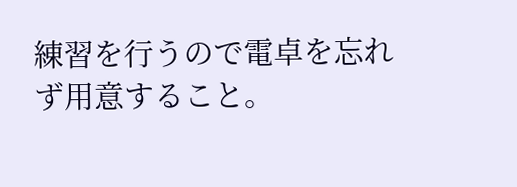練習を行うので電卓を忘れず用意すること。